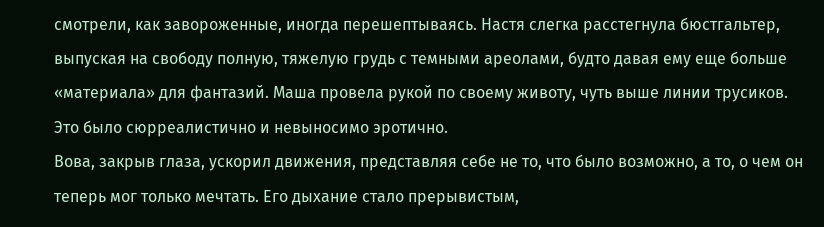смотрели, как завороженные, иногда перешептываясь. Настя слегка расстегнула бюстгальтер, выпуская на свободу полную, тяжелую грудь с темными ареолами, будто давая ему еще больше «материала» для фантазий. Маша провела рукой по своему животу, чуть выше линии трусиков. Это было сюрреалистично и невыносимо эротично.
Вова, закрыв глаза, ускорил движения, представляя себе не то, что было возможно, а то, о чем он теперь мог только мечтать. Его дыхание стало прерывистым,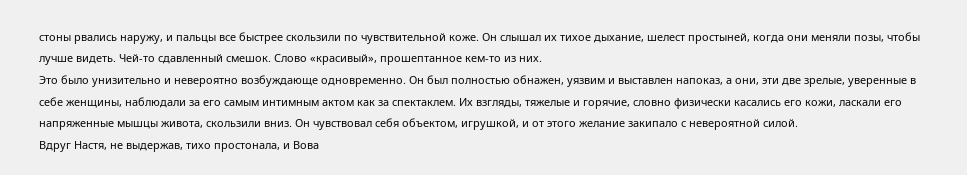стоны рвались наружу, и пальцы все быстрее скользили по чувствительной коже. Он слышал их тихое дыхание, шелест простыней, когда они меняли позы, чтобы лучше видеть. Чей-то сдавленный смешок. Слово «красивый», прошептанное кем-то из них.
Это было унизительно и невероятно возбуждающе одновременно. Он был полностью обнажен, уязвим и выставлен напоказ, а они, эти две зрелые, уверенные в себе женщины, наблюдали за его самым интимным актом как за спектаклем. Их взгляды, тяжелые и горячие, словно физически касались его кожи, ласкали его напряженные мышцы живота, скользили вниз. Он чувствовал себя объектом, игрушкой, и от этого желание закипало с невероятной силой.
Вдруг Настя, не выдержав, тихо простонала, и Вова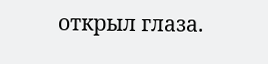открыл глаза.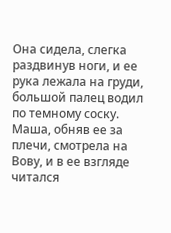Она сидела, слегка раздвинув ноги, и ее рука лежала на груди, большой палец водил по темному соску. Маша, обняв ее за плечи, смотрела на Вову, и в ее взгляде читался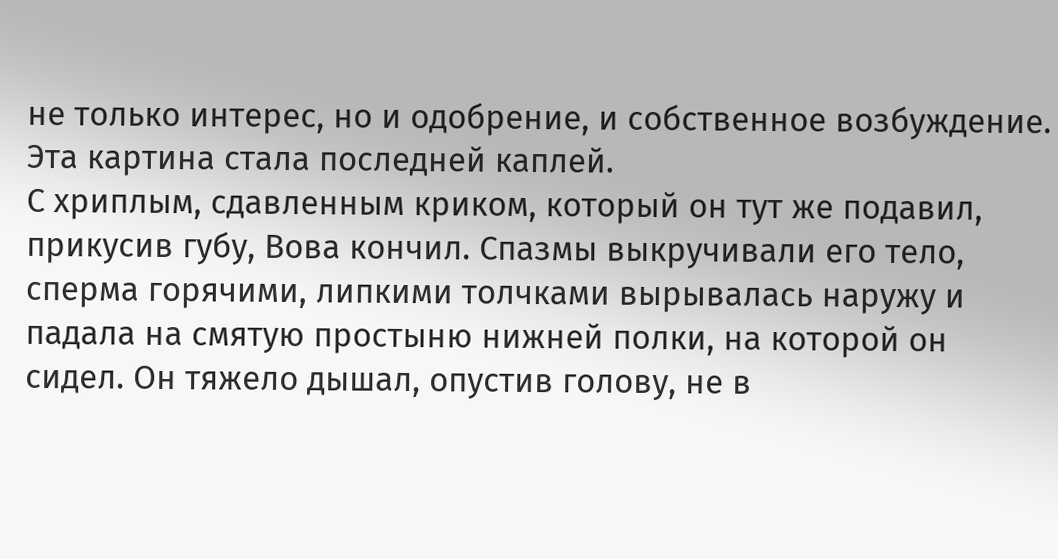не только интерес, но и одобрение, и собственное возбуждение. Эта картина стала последней каплей.
С хриплым, сдавленным криком, который он тут же подавил, прикусив губу, Вова кончил. Спазмы выкручивали его тело, сперма горячими, липкими толчками вырывалась наружу и падала на смятую простыню нижней полки, на которой он сидел. Он тяжело дышал, опустив голову, не в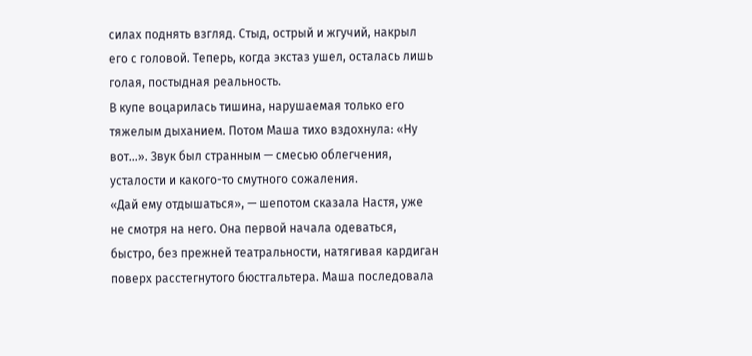силах поднять взгляд. Стыд, острый и жгучий, накрыл его с головой. Теперь, когда экстаз ушел, осталась лишь голая, постыдная реальность.
В купе воцарилась тишина, нарушаемая только его тяжелым дыханием. Потом Маша тихо вздохнула: «Ну вот...». Звук был странным — смесью облегчения, усталости и какого-то смутного сожаления.
«Дай ему отдышаться», — шепотом сказала Настя, уже не смотря на него. Она первой начала одеваться, быстро, без прежней театральности, натягивая кардиган поверх расстегнутого бюстгальтера. Маша последовала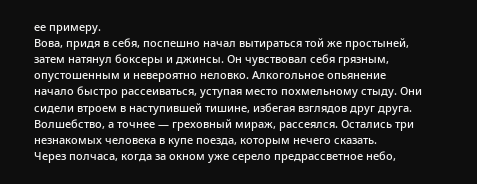ее примеру.
Вова, придя в себя, поспешно начал вытираться той же простыней, затем натянул боксеры и джинсы. Он чувствовал себя грязным, опустошенным и невероятно неловко. Алкогольное опьянение начало быстро рассеиваться, уступая место похмельному стыду. Они сидели втроем в наступившей тишине, избегая взглядов друг друга. Волшебство, а точнее — греховный мираж, рассеялся. Остались три незнакомых человека в купе поезда, которым нечего сказать.
Через полчаса, когда за окном уже серело предрассветное небо,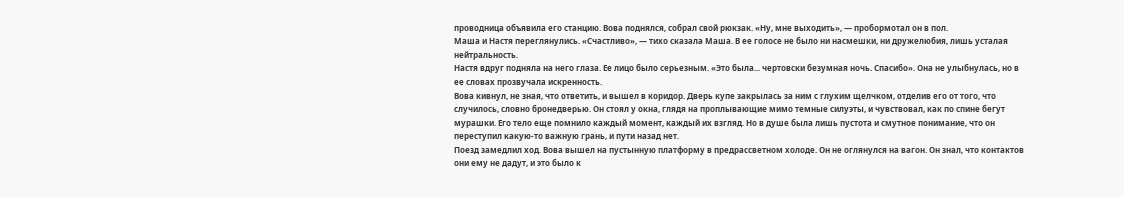проводница объявила его станцию. Вова поднялся, собрал свой рюкзак. «Ну, мне выходить», — пробормотал он в пол.
Маша и Настя переглянулись. «Счастливо», — тихо сказала Маша. В ее голосе не было ни насмешки, ни дружелюбия, лишь усталая нейтральность.
Настя вдруг подняла на него глаза. Ее лицо было серьезным. «Это была... чертовски безумная ночь. Спасибо». Она не улыбнулась, но в ее словах прозвучала искренность.
Вова кивнул, не зная, что ответить, и вышел в коридор. Дверь купе закрылась за ним с глухим щелчком, отделив его от того, что случилось, словно бронедверью. Он стоял у окна, глядя на проплывающие мимо темные силуэты, и чувствовал, как по спине бегут мурашки. Его тело еще помнило каждый момент, каждый их взгляд. Но в душе была лишь пустота и смутное понимание, что он переступил какую-то важную грань, и пути назад нет.
Поезд замедлил ход. Вова вышел на пустынную платформу в предрассветном холоде. Он не оглянулся на вагон. Он знал, что контактов они ему не дадут, и это было к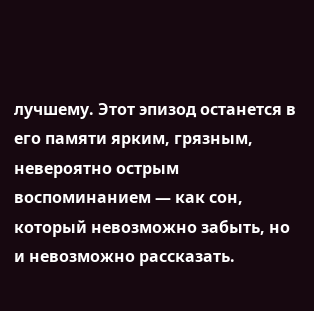лучшему. Этот эпизод останется в его памяти ярким, грязным, невероятно острым воспоминанием — как сон, который невозможно забыть, но и невозможно рассказать.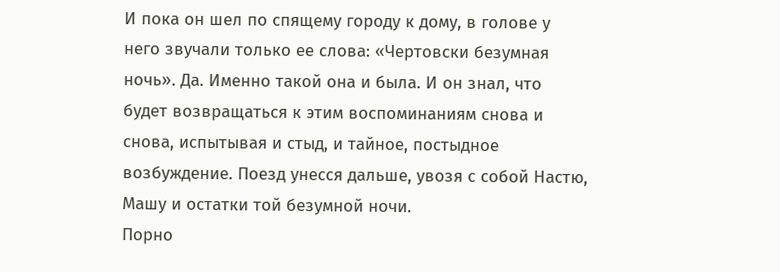И пока он шел по спящему городу к дому, в голове у него звучали только ее слова: «Чертовски безумная ночь». Да. Именно такой она и была. И он знал, что будет возвращаться к этим воспоминаниям снова и снова, испытывая и стыд, и тайное, постыдное возбуждение. Поезд унесся дальше, увозя с собой Настю, Машу и остатки той безумной ночи.
Порно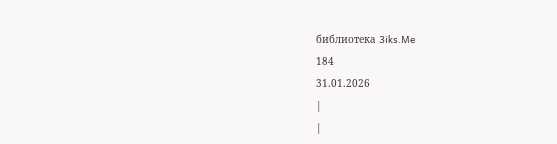библиотека 3iks.Me
184
31.01.2026
|
|